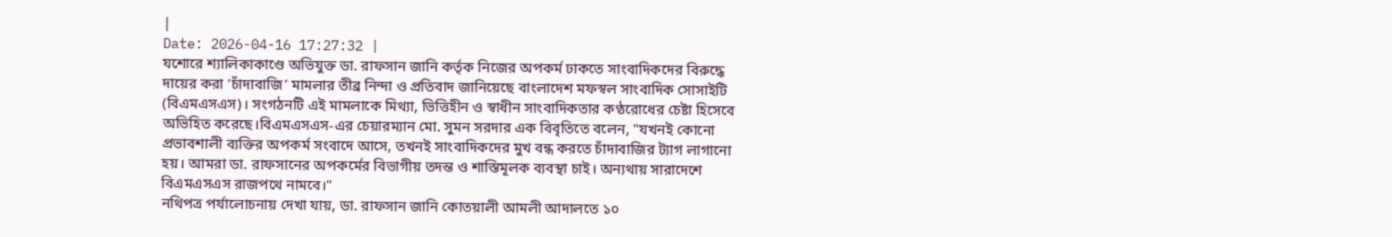|
Date: 2026-04-16 17:27:32 |
যশোরে শ্যালিকাকাণ্ডে অভিযুক্ত ডা. রাফসান জানি কর্তৃক নিজের অপকর্ম ঢাকতে সাংবাদিকদের বিরুদ্ধে দায়ের করা ‘চাঁদাবাজি’ মামলার তীব্র নিন্দা ও প্রতিবাদ জানিয়েছে বাংলাদেশ মফস্বল সাংবাদিক সোসাইটি (বিএমএসএস)। সংগঠনটি এই মামলাকে মিথ্যা, ভিত্তিহীন ও স্বাধীন সাংবাদিকতার কণ্ঠরোধের চেষ্টা হিসেবে অভিহিত করেছে।বিএমএসএস-এর চেয়ারম্যান মো. সুমন সরদার এক বিবৃতিতে বলেন, "যখনই কোনো প্রভাবশালী ব্যক্তির অপকর্ম সংবাদে আসে, তখনই সাংবাদিকদের মুখ বন্ধ করতে চাঁদাবাজির ট্যাগ লাগানো হয়। আমরা ডা. রাফসানের অপকর্মের বিভাগীয় তদন্ত ও শাস্তিমূলক ব্যবস্থা চাই। অন্যথায় সারাদেশে বিএমএসএস রাজপথে নামবে।"
নথিপত্র পর্যালোচনায় দেখা যায়, ডা. রাফসান জানি কোতয়ালী আমলী আদালতে ১০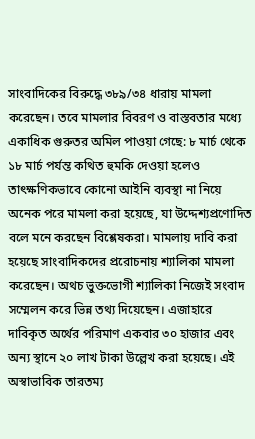সাংবাদিকের বিরুদ্ধে ৩৮৯/৩৪ ধারায় মামলা করেছেন। তবে মামলার বিবরণ ও বাস্তবতার মধ্যে একাধিক গুরুতর অমিল পাওয়া গেছে: ৮ মার্চ থেকে ১৮ মার্চ পর্যন্ত কথিত হুমকি দেওয়া হলেও তাৎক্ষণিকভাবে কোনো আইনি ব্যবস্থা না নিয়ে অনেক পরে মামলা করা হয়েছে, যা উদ্দেশ্যপ্রণোদিত বলে মনে করছেন বিশ্লেষকরা। মামলায় দাবি করা হয়েছে সাংবাদিকদের প্ররোচনায় শ্যালিকা মামলা করেছেন। অথচ ভুক্তভোগী শ্যালিকা নিজেই সংবাদ সম্মেলন করে ভিন্ন তথ্য দিয়েছেন। এজাহারে দাবিকৃত অর্থের পরিমাণ একবার ৩০ হাজার এবং অন্য স্থানে ২০ লাখ টাকা উল্লেখ করা হয়েছে। এই অস্বাভাবিক তারতম্য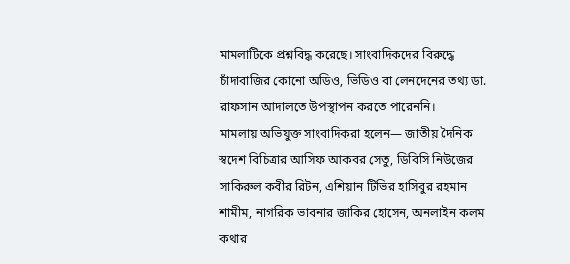মামলাটিকে প্রশ্নবিদ্ধ করেছে। সাংবাদিকদের বিরুদ্ধে চাঁদাবাজির কোনো অডিও, ভিডিও বা লেনদেনের তথ্য ডা. রাফসান আদালতে উপস্থাপন করতে পারেননি।
মামলায় অভিযুক্ত সাংবাদিকরা হলেন— জাতীয় দৈনিক স্বদেশ বিচিত্রার আসিফ আকবর সেতু, ডিবিসি নিউজের সাকিরুল কবীর রিটন, এশিয়ান টিভির হাসিবুর রহমান শামীম, নাগরিক ভাবনার জাকির হোসেন, অনলাইন কলম কথার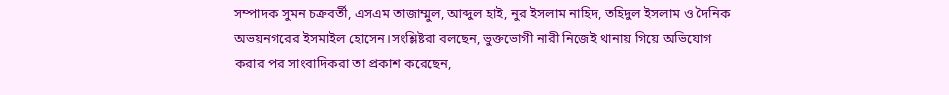সম্পাদক সুমন চক্রবর্তী, এসএম তাজাম্মুল, আব্দুল হাই, নুর ইসলাম নাহিদ, তহিদুল ইসলাম ও দৈনিক অভয়নগরের ইসমাইল হোসেন।সংশ্লিষ্টরা বলছেন, ভুক্তভোগী নারী নিজেই থানায় গিয়ে অভিযোগ করার পর সাংবাদিকরা তা প্রকাশ করেছেন,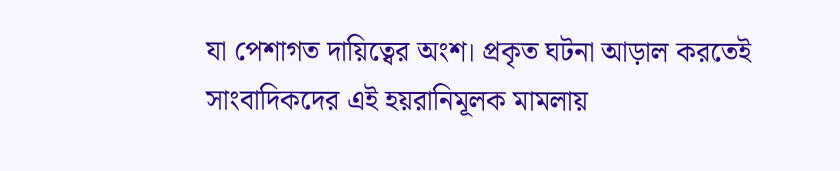যা পেশাগত দায়িত্বের অংশ। প্রকৃত ঘটনা আড়াল করতেই সাংবাদিকদের এই হয়রানিমূলক মামলায়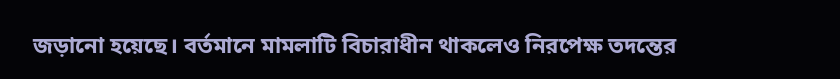জড়ানো হয়েছে। বর্তমানে মামলাটি বিচারাধীন থাকলেও নিরপেক্ষ তদন্তের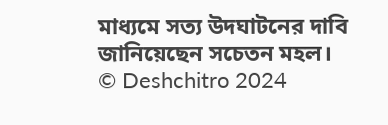মাধ্যমে সত্য উদঘাটনের দাবি জানিয়েছেন সচেতন মহল।
© Deshchitro 2024